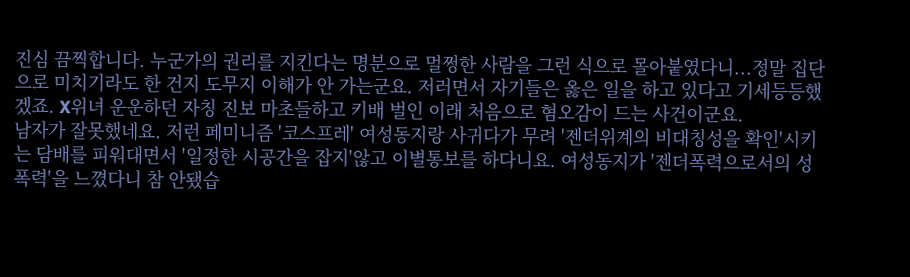진심 끔찍합니다. 누군가의 권리를 지킨다는 명분으로 멀쩡한 사람을 그런 식으로 몰아붙였다니...정말 집단으로 미치기라도 한 건지 도무지 이해가 안 가는군요. 저러면서 자기들은 옳은 일을 하고 있다고 기세등등했겠죠. X위녀 운운하던 자칭 진보 마초들하고 키배 벌인 이래 처음으로 혐오감이 드는 사건이군요.
남자가 잘못했네요. 저런 페미니즘 '코스프레' 여성동지랑 사귀다가 무려 '젠더위계의 비대칭성을 확인'시키는 담배를 피워대면서 '일정한 시공간을 잡지'않고 이별통보를 하다니요. 여성동지가 '젠더폭력으로서의 성폭력'을 느꼈다니 참 안됐습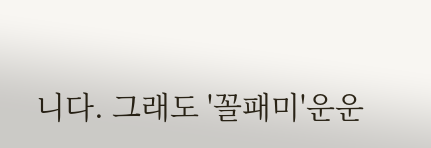니다. 그래도 '꼴패미'운운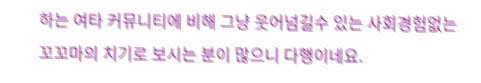하는 여타 커뮤니티에 비해 그냥 웃어넘길수 있는 사회경험없는 꼬꼬마의 치기로 보시는 분이 많으니 다행이네요.